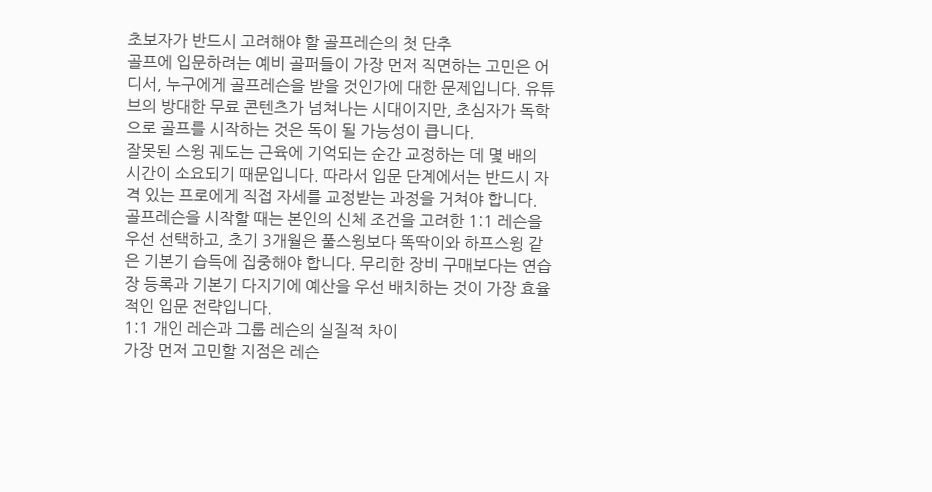초보자가 반드시 고려해야 할 골프레슨의 첫 단추
골프에 입문하려는 예비 골퍼들이 가장 먼저 직면하는 고민은 어디서, 누구에게 골프레슨을 받을 것인가에 대한 문제입니다. 유튜브의 방대한 무료 콘텐츠가 넘쳐나는 시대이지만, 초심자가 독학으로 골프를 시작하는 것은 독이 될 가능성이 큽니다.
잘못된 스윙 궤도는 근육에 기억되는 순간 교정하는 데 몇 배의 시간이 소요되기 때문입니다. 따라서 입문 단계에서는 반드시 자격 있는 프로에게 직접 자세를 교정받는 과정을 거쳐야 합니다.
골프레슨을 시작할 때는 본인의 신체 조건을 고려한 1:1 레슨을 우선 선택하고, 초기 3개월은 풀스윙보다 똑딱이와 하프스윙 같은 기본기 습득에 집중해야 합니다. 무리한 장비 구매보다는 연습장 등록과 기본기 다지기에 예산을 우선 배치하는 것이 가장 효율적인 입문 전략입니다.
1:1 개인 레슨과 그룹 레슨의 실질적 차이
가장 먼저 고민할 지점은 레슨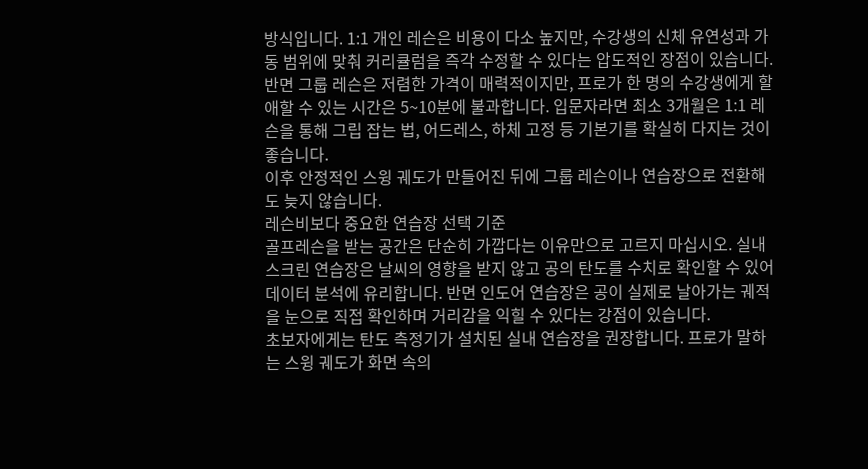방식입니다. 1:1 개인 레슨은 비용이 다소 높지만, 수강생의 신체 유연성과 가동 범위에 맞춰 커리큘럼을 즉각 수정할 수 있다는 압도적인 장점이 있습니다.
반면 그룹 레슨은 저렴한 가격이 매력적이지만, 프로가 한 명의 수강생에게 할애할 수 있는 시간은 5~10분에 불과합니다. 입문자라면 최소 3개월은 1:1 레슨을 통해 그립 잡는 법, 어드레스, 하체 고정 등 기본기를 확실히 다지는 것이 좋습니다.
이후 안정적인 스윙 궤도가 만들어진 뒤에 그룹 레슨이나 연습장으로 전환해도 늦지 않습니다.
레슨비보다 중요한 연습장 선택 기준
골프레슨을 받는 공간은 단순히 가깝다는 이유만으로 고르지 마십시오. 실내 스크린 연습장은 날씨의 영향을 받지 않고 공의 탄도를 수치로 확인할 수 있어 데이터 분석에 유리합니다. 반면 인도어 연습장은 공이 실제로 날아가는 궤적을 눈으로 직접 확인하며 거리감을 익힐 수 있다는 강점이 있습니다.
초보자에게는 탄도 측정기가 설치된 실내 연습장을 권장합니다. 프로가 말하는 스윙 궤도가 화면 속의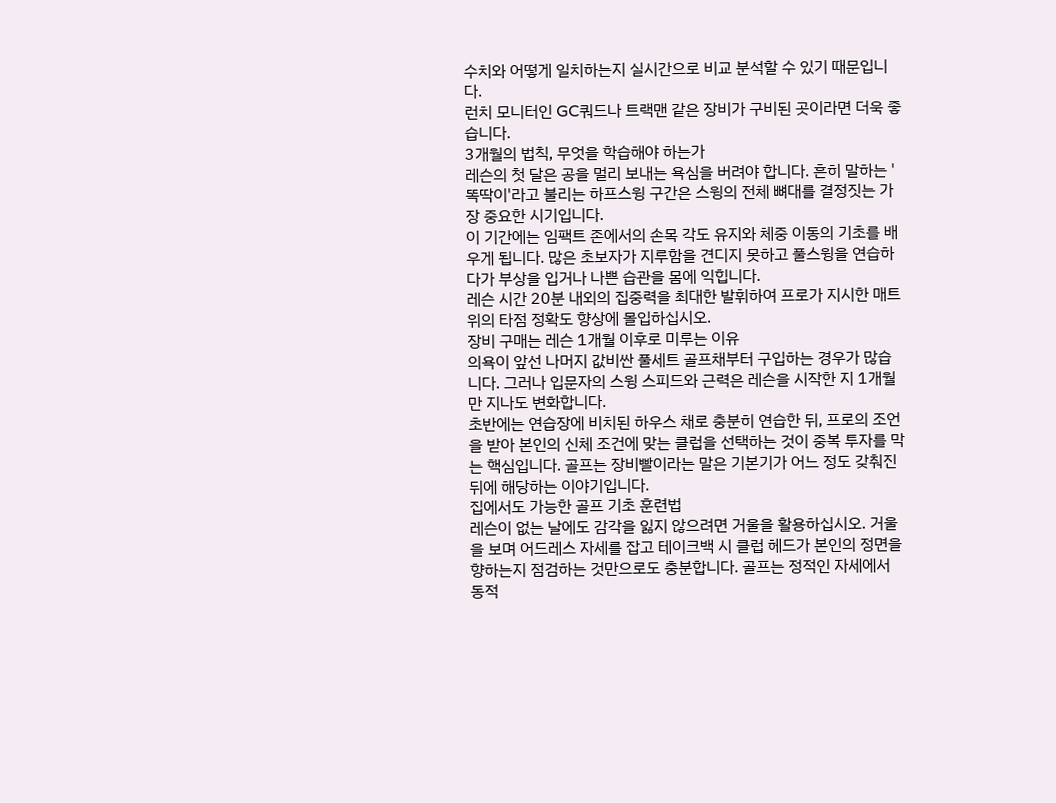수치와 어떻게 일치하는지 실시간으로 비교 분석할 수 있기 때문입니다.
런치 모니터인 GC쿼드나 트랙맨 같은 장비가 구비된 곳이라면 더욱 좋습니다.
3개월의 법칙, 무엇을 학습해야 하는가
레슨의 첫 달은 공을 멀리 보내는 욕심을 버려야 합니다. 흔히 말하는 '똑딱이'라고 불리는 하프스윙 구간은 스윙의 전체 뼈대를 결정짓는 가장 중요한 시기입니다.
이 기간에는 임팩트 존에서의 손목 각도 유지와 체중 이동의 기초를 배우게 됩니다. 많은 초보자가 지루함을 견디지 못하고 풀스윙을 연습하다가 부상을 입거나 나쁜 습관을 몸에 익힙니다.
레슨 시간 20분 내외의 집중력을 최대한 발휘하여 프로가 지시한 매트 위의 타점 정확도 향상에 몰입하십시오.
장비 구매는 레슨 1개월 이후로 미루는 이유
의욕이 앞선 나머지 값비싼 풀세트 골프채부터 구입하는 경우가 많습니다. 그러나 입문자의 스윙 스피드와 근력은 레슨을 시작한 지 1개월만 지나도 변화합니다.
초반에는 연습장에 비치된 하우스 채로 충분히 연습한 뒤, 프로의 조언을 받아 본인의 신체 조건에 맞는 클럽을 선택하는 것이 중복 투자를 막는 핵심입니다. 골프는 장비빨이라는 말은 기본기가 어느 정도 갖춰진 뒤에 해당하는 이야기입니다.
집에서도 가능한 골프 기초 훈련법
레슨이 없는 날에도 감각을 잃지 않으려면 거울을 활용하십시오. 거울을 보며 어드레스 자세를 잡고 테이크백 시 클럽 헤드가 본인의 정면을 향하는지 점검하는 것만으로도 충분합니다. 골프는 정적인 자세에서 동적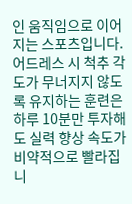인 움직임으로 이어지는 스포츠입니다.
어드레스 시 척추 각도가 무너지지 않도록 유지하는 훈련은 하루 10분만 투자해도 실력 향상 속도가 비약적으로 빨라집니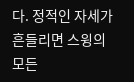다. 정적인 자세가 흔들리면 스윙의 모든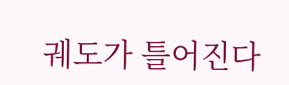궤도가 틀어진다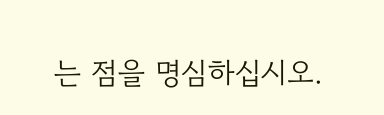는 점을 명심하십시오.